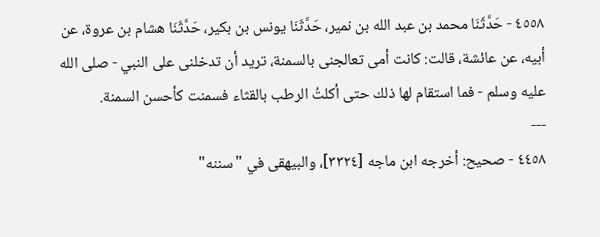٤٥٥٨ - حَدَّثَنَا محمد بن عبد الله بن نمير، حَدَّثَنَا يونس بن بكير، حَدَّثَنَا هشام بن عروة، عن أبيه، عن عائشة، قالت: كانت أمى تعالجنى بالسمنة، تريد أن تدخلنى على النبي - صلى الله عليه وسلم - فما استقام لها ذلك حتى أكلتُ الرطب بالقثاء فسمنت كأحسن السمنة.
---
٤٤٥٨ - صحيح: أخرجه ابن ماجه [٣٣٢٤]، والبيهقى في "سننه"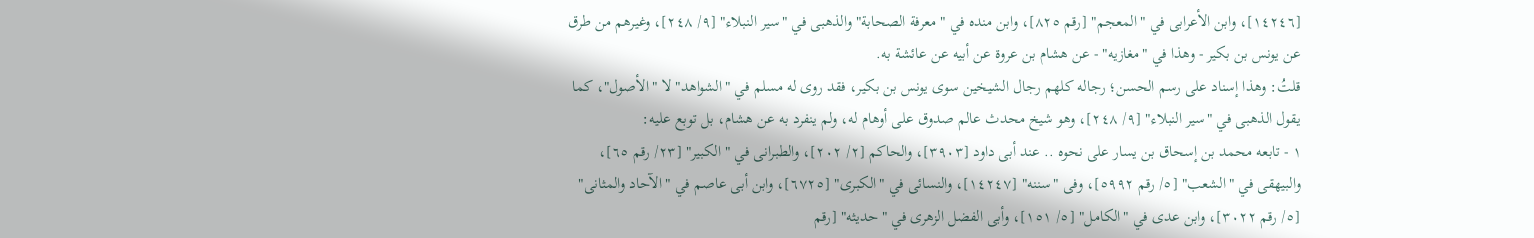[١٤٢٤٦]، وابن الأعرابى في "المعجم" [رقم ٨٢٥]، وابن منده في "معرفة الصحابة" والذهبى في "سير النبلاء" [٩/ ٢٤٨]، وغيرهم من طرق عن يونس بن بكير - وهذا في "مغازيه" - عن هشام بن عروة عن أبيه عن عائشة به.
قلتُ: وهذا إسناد على رسم الحسن؛ رجاله كلهم رجال الشيخين سوى يونس بن بكير، فقد روى له مسلم في "الشواهد" لا "الأصول"، كما يقول الذهبى في "سير النبلاء" [٩/ ٢٤٨]، وهو شيخ محدث عالم صدوق على أوهام له، ولم ينفرد به عن هشام، بل توبع عليه:
١ - تابعه محمد بن إسحاق بن يسار على نحوه .. عند أبى داود [٣٩٠٣]، والحاكم [٢/ ٢٠٢]، والطبرانى في "الكبير" [٢٣/ رقم ٦٥]، والبيهقى في "الشعب" [٥/ رقم ٥٩٩٢]، وفى "سننه" [١٤٢٤٧]، والنسائى في "الكبرى" [٦٧٢٥]، وابن أبى عاصم في "الآحاد والمثانى" [٥/ رقم ٣٠٢٢]، وابن عدى في "الكامل" [٥/ ١٥١]، وأبى الفضل الزهرى في "حديثه" [رقم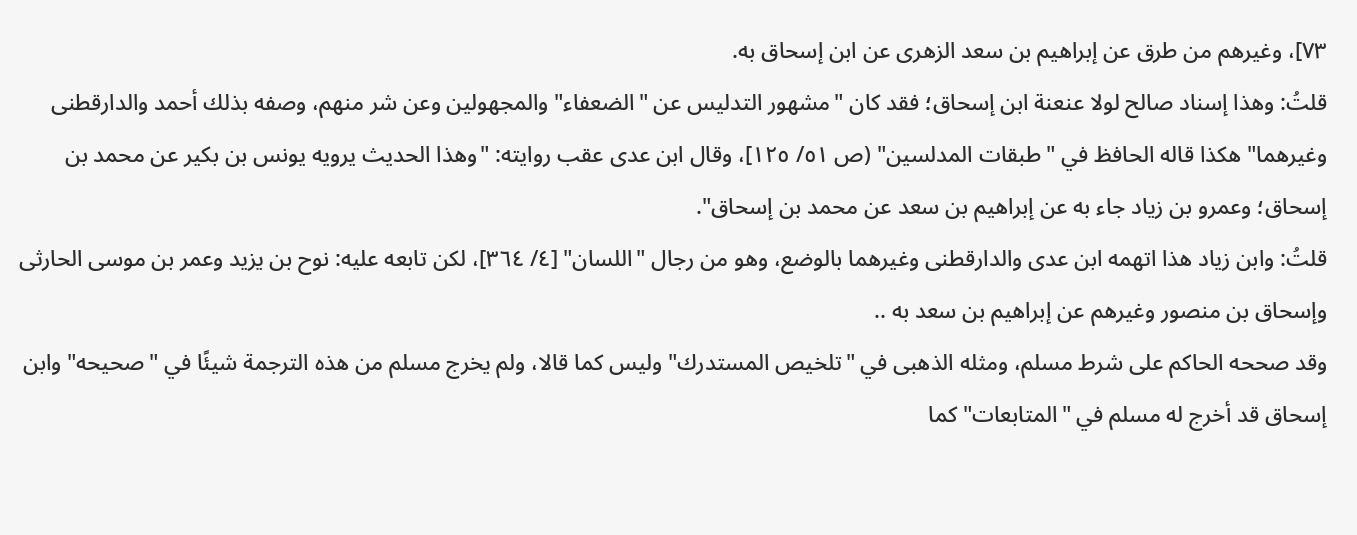٧٣]، وغيرهم من طرق عن إبراهيم بن سعد الزهرى عن ابن إسحاق به.
قلتُ: وهذا إسناد صالح لولا عنعنة ابن إسحاق؛ فقد كان "مشهور التدليس عن "الضعفاء" والمجهولين وعن شر منهم، وصفه بذلك أحمد والدارقطنى وغيرهما" هكذا قاله الحافظ في "طبقات المدلسين" (ص ٥١/ ١٢٥]، وقال ابن عدى عقب روايته: "وهذا الحديث يرويه يونس بن بكير عن محمد بن إسحاق؛ وعمرو بن زياد جاء به عن إبراهيم بن سعد عن محمد بن إسحاق".
قلتُ: وابن زياد هذا اتهمه ابن عدى والدارقطنى وغيرهما بالوضع، وهو من رجال "اللسان" [٤/ ٣٦٤]، لكن تابعه عليه: نوح بن يزيد وعمر بن موسى الحارثى وإسحاق بن منصور وغيرهم عن إبراهيم بن سعد به ..
وقد صححه الحاكم على شرط مسلم، ومثله الذهبى في "تلخيص المستدرك" وليس كما قالا، ولم يخرج مسلم من هذه الترجمة شيئًا في "صحيحه" وابن إسحاق قد أخرج له مسلم في "المتابعات" كما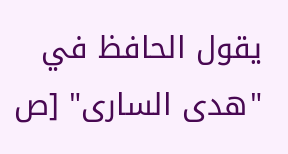يقول الحافظ في "هدى السارى" [ص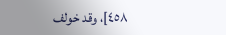٤٥٨]، وقد خولف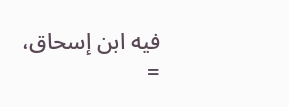فيه ابن إسحاق، =